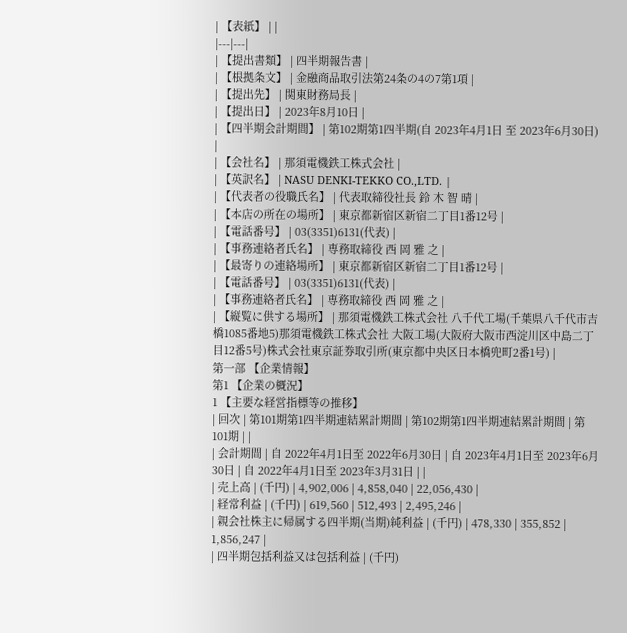| 【表紙】 | |
|---|---|
| 【提出書類】 | 四半期報告書 |
| 【根拠条文】 | 金融商品取引法第24条の4の7第1項 |
| 【提出先】 | 関東財務局長 |
| 【提出日】 | 2023年8月10日 |
| 【四半期会計期間】 | 第102期第1四半期(自 2023年4月1日 至 2023年6月30日) |
| 【会社名】 | 那須電機鉄工株式会社 |
| 【英訳名】 | NASU DENKI-TEKKO CO.,LTD. |
| 【代表者の役職氏名】 | 代表取締役社長 鈴 木 智 晴 |
| 【本店の所在の場所】 | 東京都新宿区新宿二丁目1番12号 |
| 【電話番号】 | 03(3351)6131(代表) |
| 【事務連絡者氏名】 | 専務取締役 西 岡 雅 之 |
| 【最寄りの連絡場所】 | 東京都新宿区新宿二丁目1番12号 |
| 【電話番号】 | 03(3351)6131(代表) |
| 【事務連絡者氏名】 | 専務取締役 西 岡 雅 之 |
| 【縦覧に供する場所】 | 那須電機鉄工株式会社 八千代工場(千葉県八千代市吉橋1085番地5)那須電機鉄工株式会社 大阪工場(大阪府大阪市西淀川区中島二丁目12番5号)株式会社東京証券取引所(東京都中央区日本橋兜町2番1号) |
第一部 【企業情報】
第1 【企業の概況】
1 【主要な経営指標等の推移】
| 回次 | 第101期第1四半期連結累計期間 | 第102期第1四半期連結累計期間 | 第101期 | |
| 会計期間 | 自 2022年4月1日至 2022年6月30日 | 自 2023年4月1日至 2023年6月30日 | 自 2022年4月1日至 2023年3月31日 | |
| 売上高 | (千円) | 4,902,006 | 4,858,040 | 22,056,430 |
| 経常利益 | (千円) | 619,560 | 512,493 | 2,495,246 |
| 親会社株主に帰属する四半期(当期)純利益 | (千円) | 478,330 | 355,852 | 1,856,247 |
| 四半期包括利益又は包括利益 | (千円)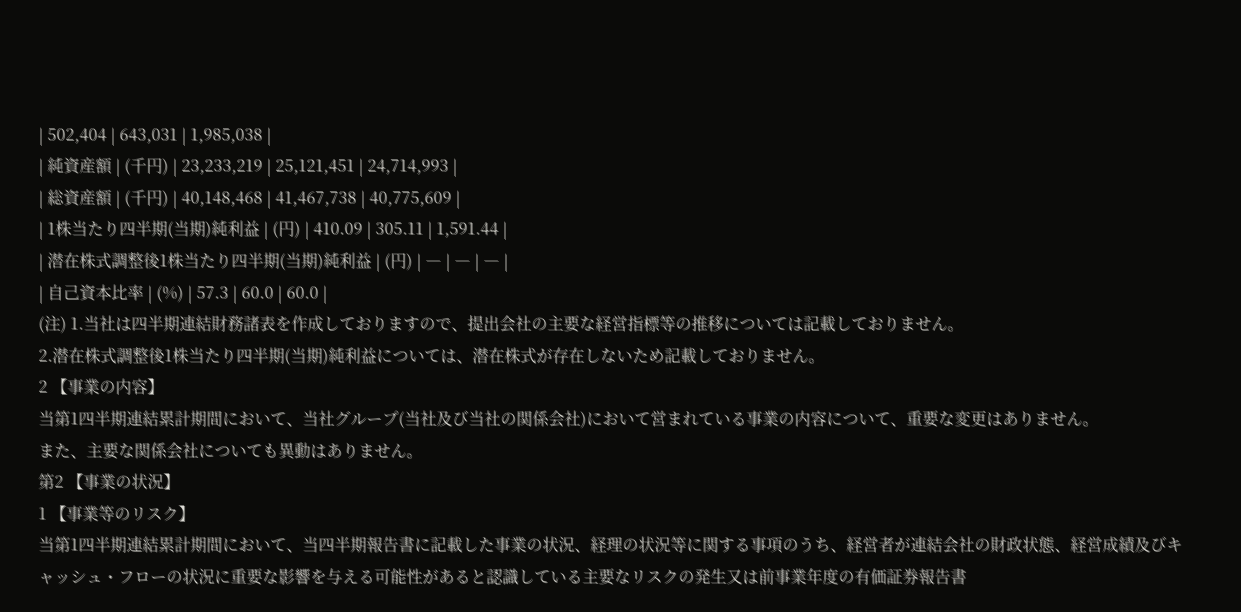| 502,404 | 643,031 | 1,985,038 |
| 純資産額 | (千円) | 23,233,219 | 25,121,451 | 24,714,993 |
| 総資産額 | (千円) | 40,148,468 | 41,467,738 | 40,775,609 |
| 1株当たり四半期(当期)純利益 | (円) | 410.09 | 305.11 | 1,591.44 |
| 潜在株式調整後1株当たり四半期(当期)純利益 | (円) | ― | ― | ― |
| 自己資本比率 | (%) | 57.3 | 60.0 | 60.0 |
(注) 1.当社は四半期連結財務諸表を作成しておりますので、提出会社の主要な経営指標等の推移については記載しておりません。
2.潜在株式調整後1株当たり四半期(当期)純利益については、潜在株式が存在しないため記載しておりません。
2 【事業の内容】
当第1四半期連結累計期間において、当社グループ(当社及び当社の関係会社)において営まれている事業の内容について、重要な変更はありません。
また、主要な関係会社についても異動はありません。
第2 【事業の状況】
1 【事業等のリスク】
当第1四半期連結累計期間において、当四半期報告書に記載した事業の状況、経理の状況等に関する事項のうち、経営者が連結会社の財政状態、経営成績及びキャッシュ・フローの状況に重要な影響を与える可能性があると認識している主要なリスクの発生又は前事業年度の有価証券報告書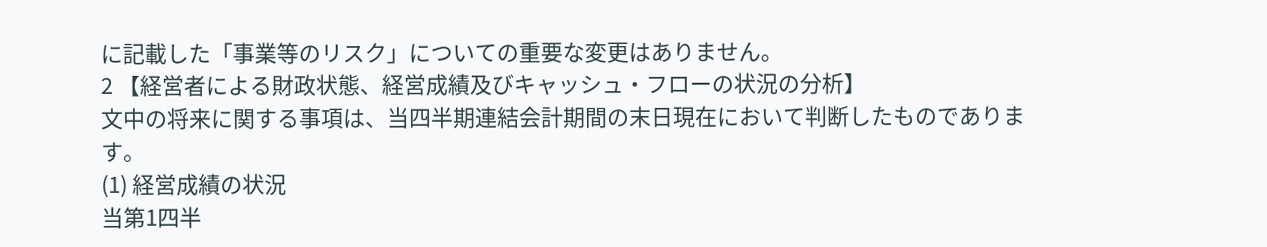に記載した「事業等のリスク」についての重要な変更はありません。
2 【経営者による財政状態、経営成績及びキャッシュ・フローの状況の分析】
文中の将来に関する事項は、当四半期連結会計期間の末日現在において判断したものであります。
(1) 経営成績の状況
当第1四半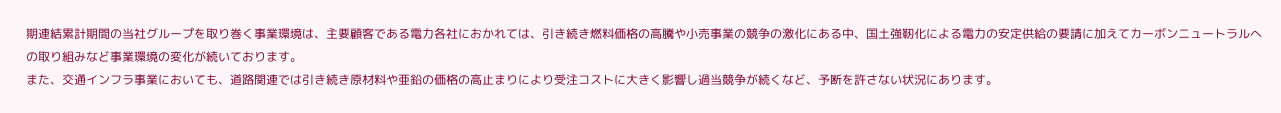期連結累計期間の当社グループを取り巻く事業環境は、主要顧客である電力各社におかれては、引き続き燃料価格の高騰や小売事業の競争の激化にある中、国土強靭化による電力の安定供給の要請に加えてカーボンニュートラルへの取り組みなど事業環境の変化が続いております。
また、交通インフラ事業においても、道路関連では引き続き原材料や亜鉛の価格の高止まりにより受注コストに大きく影響し過当競争が続くなど、予断を許さない状況にあります。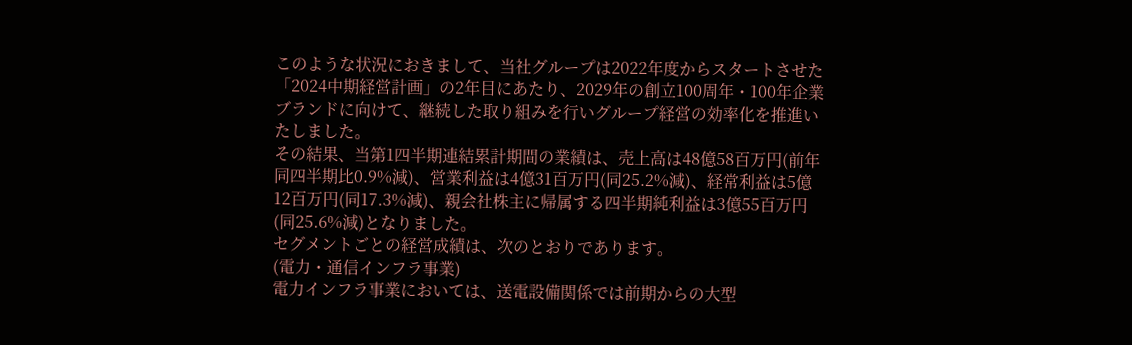このような状況におきまして、当社グループは2022年度からスタートさせた「2024中期経営計画」の2年目にあたり、2029年の創立100周年・100年企業ブランドに向けて、継続した取り組みを行いグループ経営の効率化を推進いたしました。
その結果、当第1四半期連結累計期間の業績は、売上高は48億58百万円(前年同四半期比0.9%減)、営業利益は4億31百万円(同25.2%減)、経常利益は5億12百万円(同17.3%減)、親会社株主に帰属する四半期純利益は3億55百万円(同25.6%減)となりました。
セグメントごとの経営成績は、次のとおりであります。
(電力・通信インフラ事業)
電力インフラ事業においては、送電設備関係では前期からの大型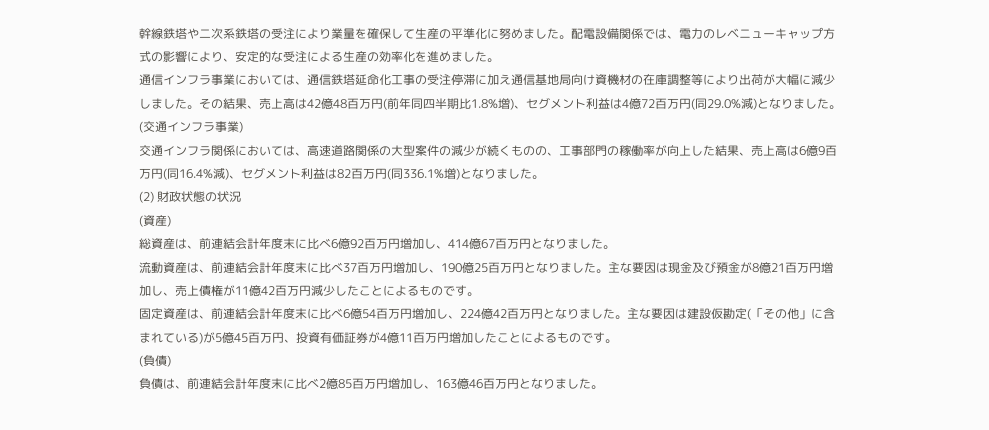幹線鉄塔や二次系鉄塔の受注により業量を確保して生産の平準化に努めました。配電設備関係では、電力のレベニューキャップ方式の影響により、安定的な受注による生産の効率化を進めました。
通信インフラ事業においては、通信鉄塔延命化工事の受注停滞に加え通信基地局向け資機材の在庫調整等により出荷が大幅に減少しました。その結果、売上高は42億48百万円(前年同四半期比1.8%増)、セグメント利益は4億72百万円(同29.0%減)となりました。
(交通インフラ事業)
交通インフラ関係においては、高速道路関係の大型案件の減少が続くものの、工事部門の稼働率が向上した結果、売上高は6億9百万円(同16.4%減)、セグメント利益は82百万円(同336.1%増)となりました。
(2) 財政状態の状況
(資産)
総資産は、前連結会計年度末に比べ6億92百万円増加し、414億67百万円となりました。
流動資産は、前連結会計年度末に比べ37百万円増加し、190億25百万円となりました。主な要因は現金及び預金が8億21百万円増加し、売上債権が11億42百万円減少したことによるものです。
固定資産は、前連結会計年度末に比べ6億54百万円増加し、224億42百万円となりました。主な要因は建設仮勘定(「その他」に含まれている)が5億45百万円、投資有価証券が4億11百万円増加したことによるものです。
(負債)
負債は、前連結会計年度末に比べ2億85百万円増加し、163億46百万円となりました。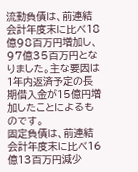流動負債は、前連結会計年度末に比べ18億98百万円増加し、97億35百万円となりました。主な要因は1年内返済予定の長期借入金が15億円増加したことによるものです。
固定負債は、前連結会計年度末に比べ16億13百万円減少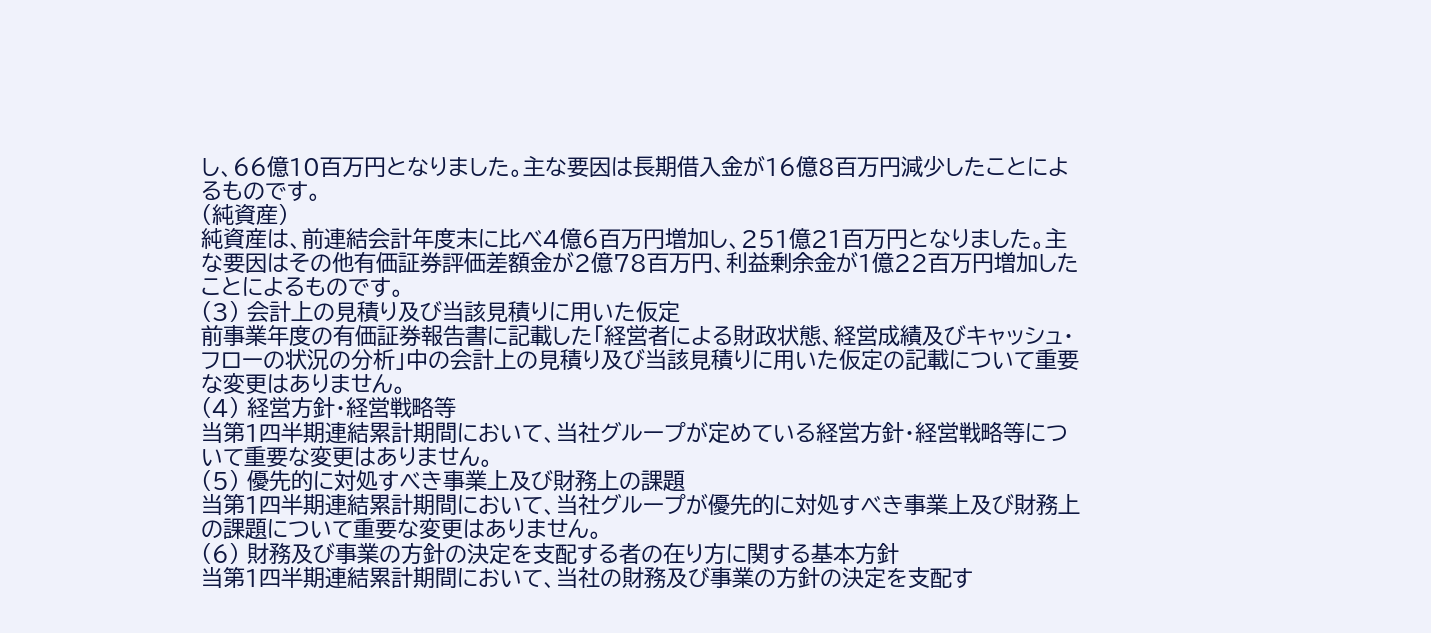し、66億10百万円となりました。主な要因は長期借入金が16億8百万円減少したことによるものです。
(純資産)
純資産は、前連結会計年度末に比べ4億6百万円増加し、251億21百万円となりました。主な要因はその他有価証券評価差額金が2億78百万円、利益剰余金が1億22百万円増加したことによるものです。
(3) 会計上の見積り及び当該見積りに用いた仮定
前事業年度の有価証券報告書に記載した「経営者による財政状態、経営成績及びキャッシュ・フローの状況の分析」中の会計上の見積り及び当該見積りに用いた仮定の記載について重要な変更はありません。
(4) 経営方針・経営戦略等
当第1四半期連結累計期間において、当社グループが定めている経営方針・経営戦略等について重要な変更はありません。
(5) 優先的に対処すべき事業上及び財務上の課題
当第1四半期連結累計期間において、当社グループが優先的に対処すべき事業上及び財務上の課題について重要な変更はありません。
(6) 財務及び事業の方針の決定を支配する者の在り方に関する基本方針
当第1四半期連結累計期間において、当社の財務及び事業の方針の決定を支配す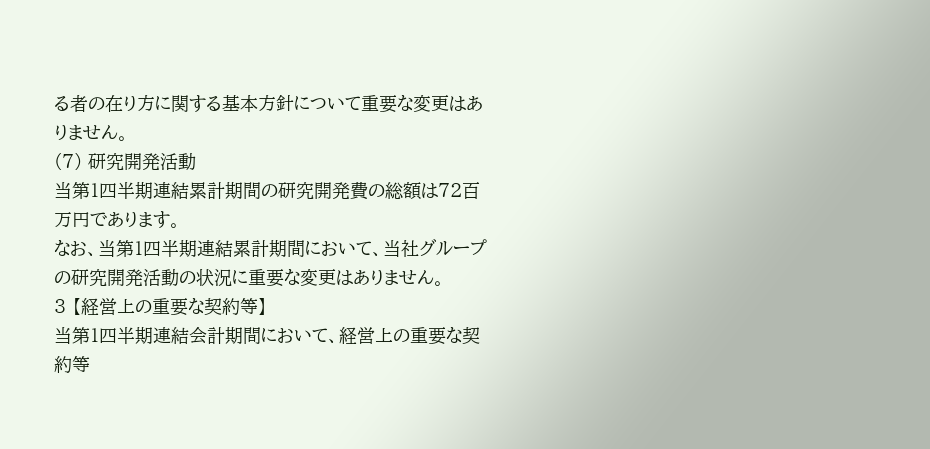る者の在り方に関する基本方針について重要な変更はありません。
(7) 研究開発活動
当第1四半期連結累計期間の研究開発費の総額は72百万円であります。
なお、当第1四半期連結累計期間において、当社グループの研究開発活動の状況に重要な変更はありません。
3 【経営上の重要な契約等】
当第1四半期連結会計期間において、経営上の重要な契約等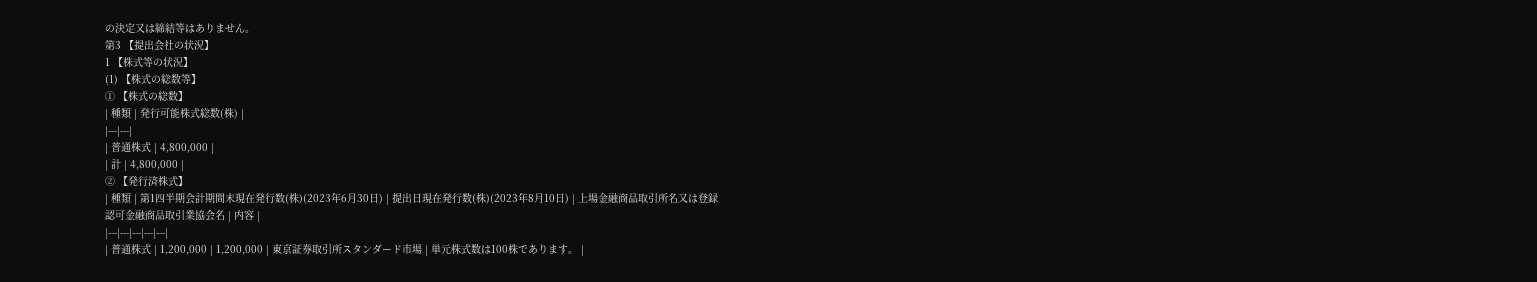の決定又は締結等はありません。
第3 【提出会社の状況】
1 【株式等の状況】
(1) 【株式の総数等】
① 【株式の総数】
| 種類 | 発行可能株式総数(株) |
|---|---|
| 普通株式 | 4,800,000 |
| 計 | 4,800,000 |
② 【発行済株式】
| 種類 | 第1四半期会計期間末現在発行数(株)(2023年6月30日) | 提出日現在発行数(株)(2023年8月10日) | 上場金融商品取引所名又は登録認可金融商品取引業協会名 | 内容 |
|---|---|---|---|---|
| 普通株式 | 1,200,000 | 1,200,000 | 東京証券取引所スタンダード市場 | 単元株式数は100株であります。 |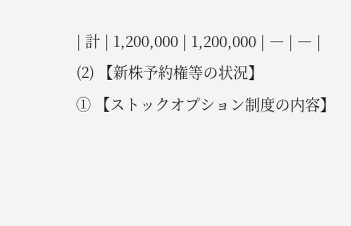| 計 | 1,200,000 | 1,200,000 | ― | ― |
(2) 【新株予約権等の状況】
① 【ストックオプション制度の内容】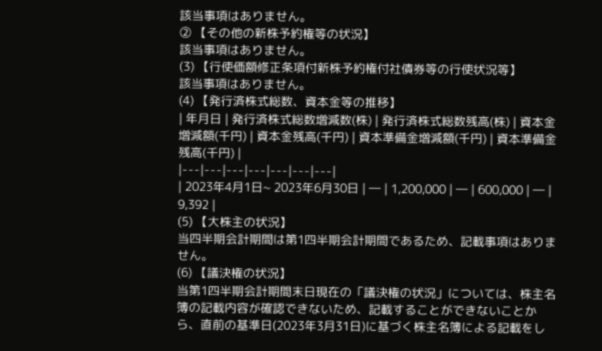該当事項はありません。
② 【その他の新株予約権等の状況】
該当事項はありません。
(3) 【行使価額修正条項付新株予約権付社債券等の行使状況等】
該当事項はありません。
(4) 【発行済株式総数、資本金等の推移】
| 年月日 | 発行済株式総数増減数(株) | 発行済株式総数残高(株) | 資本金増減額(千円) | 資本金残高(千円) | 資本準備金増減額(千円) | 資本準備金残高(千円) |
|---|---|---|---|---|---|---|
| 2023年4月1日~ 2023年6月30日 | ― | 1,200,000 | ― | 600,000 | ― | 9,392 |
(5) 【大株主の状況】
当四半期会計期間は第1四半期会計期間であるため、記載事項はありません。
(6) 【議決権の状況】
当第1四半期会計期間末日現在の「議決権の状況」については、株主名簿の記載内容が確認できないため、記載することができないことから、直前の基準日(2023年3月31日)に基づく株主名簿による記載をし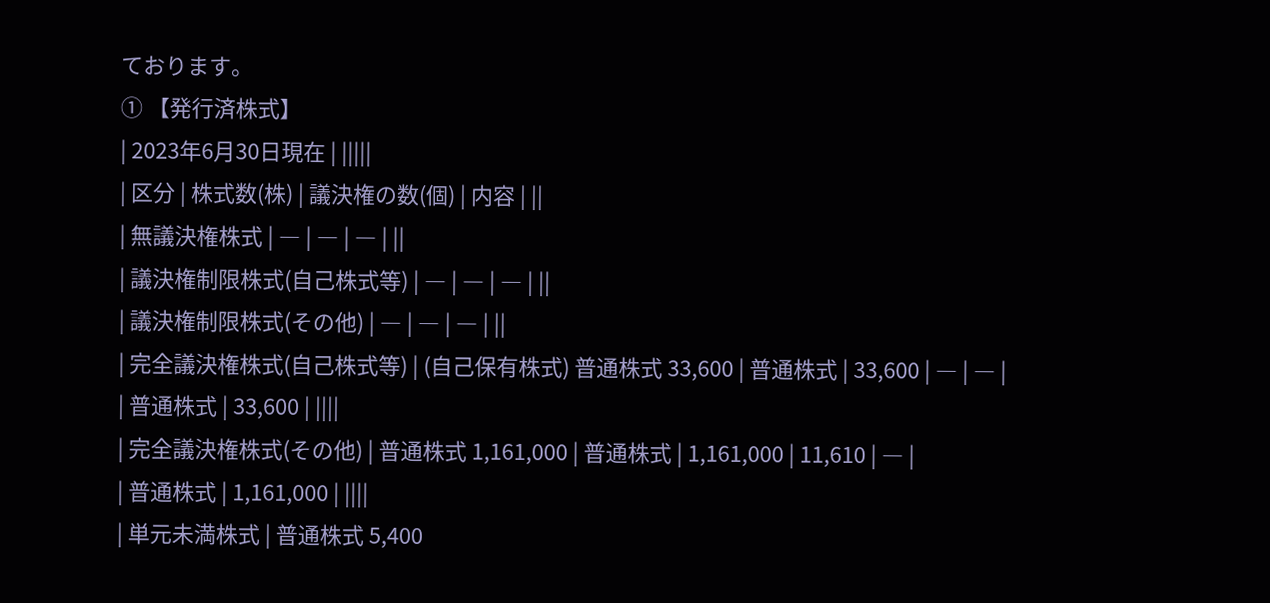ております。
① 【発行済株式】
| 2023年6月30日現在 | |||||
| 区分 | 株式数(株) | 議決権の数(個) | 内容 | ||
| 無議決権株式 | ― | ― | ― | ||
| 議決権制限株式(自己株式等) | ― | ― | ― | ||
| 議決権制限株式(その他) | ― | ― | ― | ||
| 完全議決権株式(自己株式等) | (自己保有株式) 普通株式 33,600 | 普通株式 | 33,600 | ― | ― |
| 普通株式 | 33,600 | ||||
| 完全議決権株式(その他) | 普通株式 1,161,000 | 普通株式 | 1,161,000 | 11,610 | ― |
| 普通株式 | 1,161,000 | ||||
| 単元未満株式 | 普通株式 5,400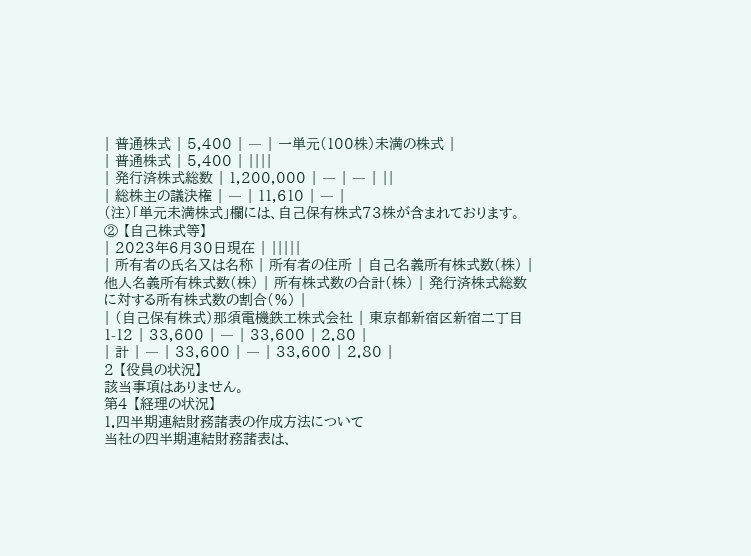| 普通株式 | 5,400 | ― | 一単元(100株)未満の株式 |
| 普通株式 | 5,400 | ||||
| 発行済株式総数 | 1,200,000 | ― | ― | ||
| 総株主の議決権 | ― | 11,610 | ― |
(注)「単元未満株式」欄には、自己保有株式73株が含まれております。
② 【自己株式等】
| 2023年6月30日現在 | |||||
| 所有者の氏名又は名称 | 所有者の住所 | 自己名義所有株式数(株) | 他人名義所有株式数(株) | 所有株式数の合計(株) | 発行済株式総数に対する所有株式数の割合(%) |
| (自己保有株式)那須電機鉄工株式会社 | 東京都新宿区新宿二丁目1-12 | 33,600 | ― | 33,600 | 2.80 |
| 計 | ― | 33,600 | ― | 33,600 | 2.80 |
2 【役員の状況】
該当事項はありません。
第4 【経理の状況】
1.四半期連結財務諸表の作成方法について
当社の四半期連結財務諸表は、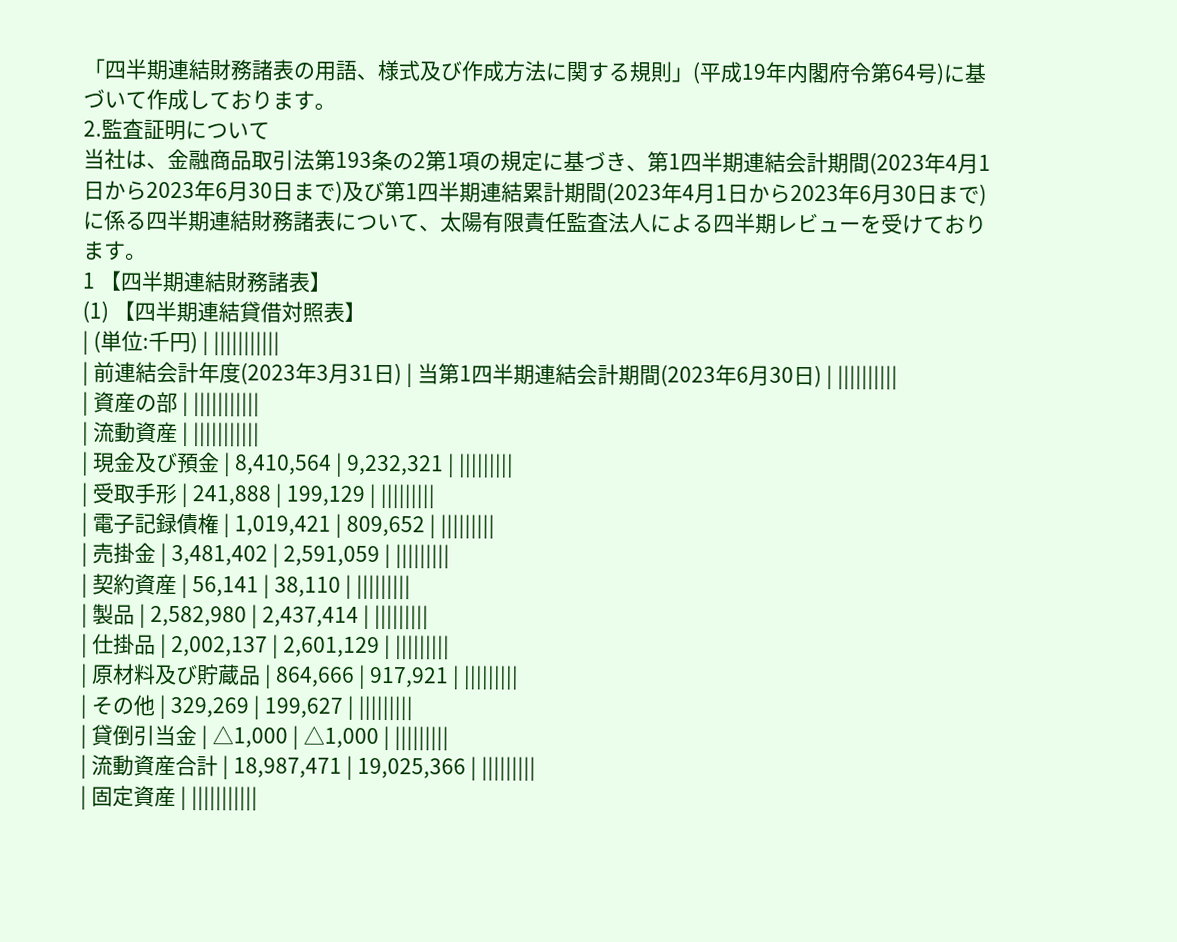「四半期連結財務諸表の用語、様式及び作成方法に関する規則」(平成19年内閣府令第64号)に基づいて作成しております。
2.監査証明について
当社は、金融商品取引法第193条の2第1項の規定に基づき、第1四半期連結会計期間(2023年4月1日から2023年6月30日まで)及び第1四半期連結累計期間(2023年4月1日から2023年6月30日まで)に係る四半期連結財務諸表について、太陽有限責任監査法人による四半期レビューを受けております。
1 【四半期連結財務諸表】
(1) 【四半期連結貸借対照表】
| (単位:千円) | |||||||||||
| 前連結会計年度(2023年3月31日) | 当第1四半期連結会計期間(2023年6月30日) | ||||||||||
| 資産の部 | |||||||||||
| 流動資産 | |||||||||||
| 現金及び預金 | 8,410,564 | 9,232,321 | |||||||||
| 受取手形 | 241,888 | 199,129 | |||||||||
| 電子記録債権 | 1,019,421 | 809,652 | |||||||||
| 売掛金 | 3,481,402 | 2,591,059 | |||||||||
| 契約資産 | 56,141 | 38,110 | |||||||||
| 製品 | 2,582,980 | 2,437,414 | |||||||||
| 仕掛品 | 2,002,137 | 2,601,129 | |||||||||
| 原材料及び貯蔵品 | 864,666 | 917,921 | |||||||||
| その他 | 329,269 | 199,627 | |||||||||
| 貸倒引当金 | △1,000 | △1,000 | |||||||||
| 流動資産合計 | 18,987,471 | 19,025,366 | |||||||||
| 固定資産 | |||||||||||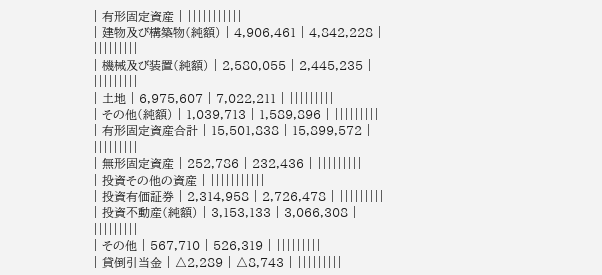| 有形固定資産 | |||||||||||
| 建物及び構築物(純額) | 4,906,461 | 4,842,228 | |||||||||
| 機械及び装置(純額) | 2,580,055 | 2,445,235 | |||||||||
| 土地 | 6,975,607 | 7,022,211 | |||||||||
| その他(純額) | 1,039,713 | 1,589,896 | |||||||||
| 有形固定資産合計 | 15,501,838 | 15,899,572 | |||||||||
| 無形固定資産 | 252,786 | 232,436 | |||||||||
| 投資その他の資産 | |||||||||||
| 投資有価証券 | 2,314,958 | 2,726,478 | |||||||||
| 投資不動産(純額) | 3,153,133 | 3,066,308 | |||||||||
| その他 | 567,710 | 526,319 | |||||||||
| 貸倒引当金 | △2,289 | △8,743 | |||||||||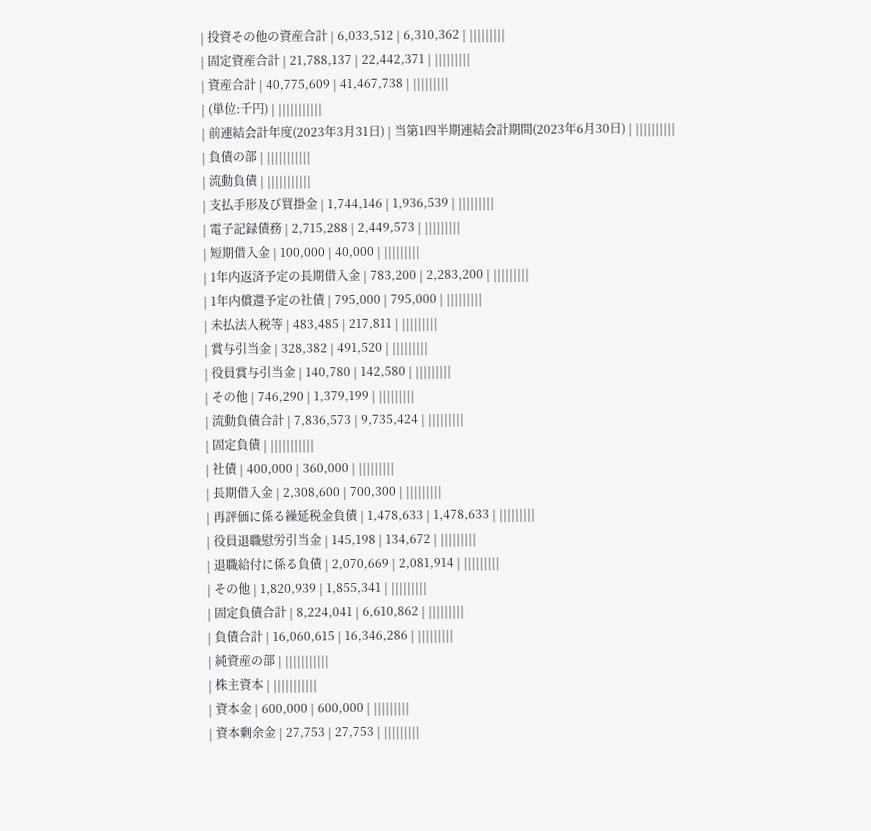| 投資その他の資産合計 | 6,033,512 | 6,310,362 | |||||||||
| 固定資産合計 | 21,788,137 | 22,442,371 | |||||||||
| 資産合計 | 40,775,609 | 41,467,738 | |||||||||
| (単位:千円) | |||||||||||
| 前連結会計年度(2023年3月31日) | 当第1四半期連結会計期間(2023年6月30日) | ||||||||||
| 負債の部 | |||||||||||
| 流動負債 | |||||||||||
| 支払手形及び買掛金 | 1,744,146 | 1,936,539 | |||||||||
| 電子記録債務 | 2,715,288 | 2,449,573 | |||||||||
| 短期借入金 | 100,000 | 40,000 | |||||||||
| 1年内返済予定の長期借入金 | 783,200 | 2,283,200 | |||||||||
| 1年内償還予定の社債 | 795,000 | 795,000 | |||||||||
| 未払法人税等 | 483,485 | 217,811 | |||||||||
| 賞与引当金 | 328,382 | 491,520 | |||||||||
| 役員賞与引当金 | 140,780 | 142,580 | |||||||||
| その他 | 746,290 | 1,379,199 | |||||||||
| 流動負債合計 | 7,836,573 | 9,735,424 | |||||||||
| 固定負債 | |||||||||||
| 社債 | 400,000 | 360,000 | |||||||||
| 長期借入金 | 2,308,600 | 700,300 | |||||||||
| 再評価に係る繰延税金負債 | 1,478,633 | 1,478,633 | |||||||||
| 役員退職慰労引当金 | 145,198 | 134,672 | |||||||||
| 退職給付に係る負債 | 2,070,669 | 2,081,914 | |||||||||
| その他 | 1,820,939 | 1,855,341 | |||||||||
| 固定負債合計 | 8,224,041 | 6,610,862 | |||||||||
| 負債合計 | 16,060,615 | 16,346,286 | |||||||||
| 純資産の部 | |||||||||||
| 株主資本 | |||||||||||
| 資本金 | 600,000 | 600,000 | |||||||||
| 資本剰余金 | 27,753 | 27,753 | |||||||||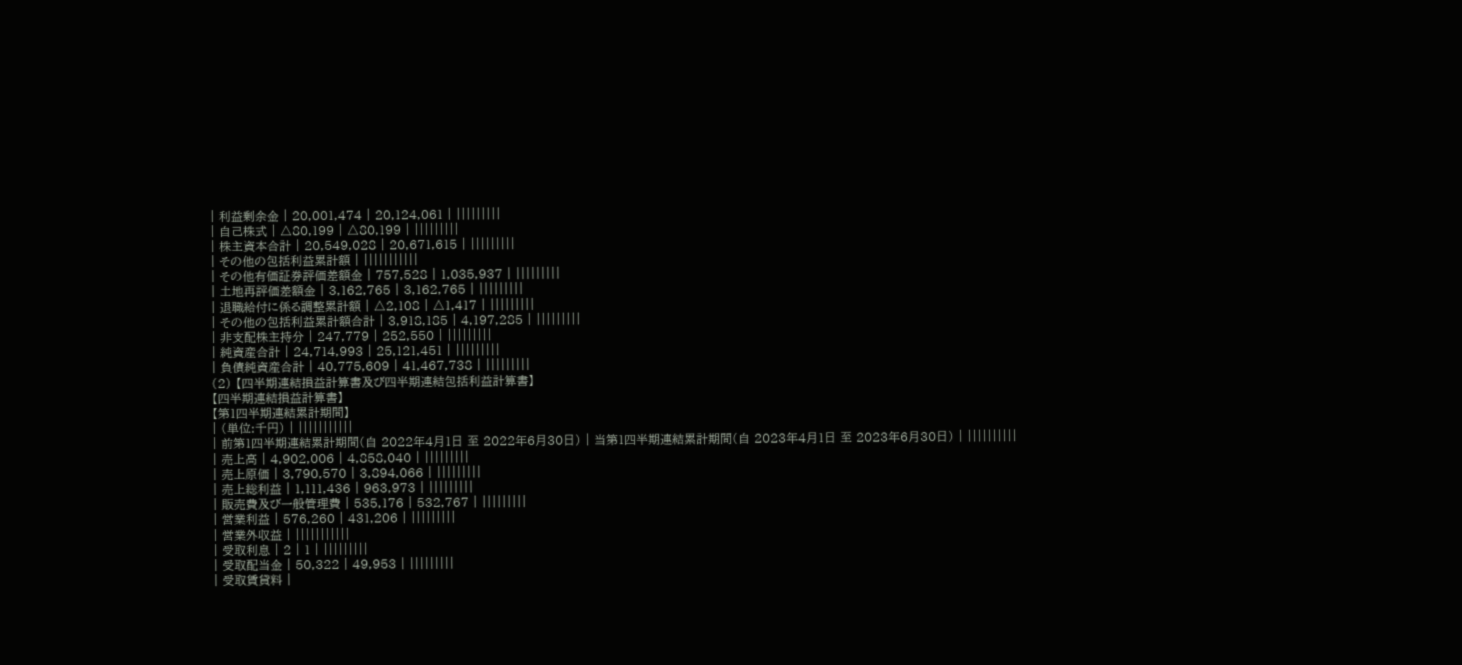| 利益剰余金 | 20,001,474 | 20,124,061 | |||||||||
| 自己株式 | △80,199 | △80,199 | |||||||||
| 株主資本合計 | 20,549,028 | 20,671,615 | |||||||||
| その他の包括利益累計額 | |||||||||||
| その他有価証券評価差額金 | 757,528 | 1,035,937 | |||||||||
| 土地再評価差額金 | 3,162,765 | 3,162,765 | |||||||||
| 退職給付に係る調整累計額 | △2,108 | △1,417 | |||||||||
| その他の包括利益累計額合計 | 3,918,185 | 4,197,285 | |||||||||
| 非支配株主持分 | 247,779 | 252,550 | |||||||||
| 純資産合計 | 24,714,993 | 25,121,451 | |||||||||
| 負債純資産合計 | 40,775,609 | 41,467,738 | |||||||||
(2) 【四半期連結損益計算書及び四半期連結包括利益計算書】
【四半期連結損益計算書】
【第1四半期連結累計期間】
| (単位:千円) | |||||||||||
| 前第1四半期連結累計期間(自 2022年4月1日 至 2022年6月30日) | 当第1四半期連結累計期間(自 2023年4月1日 至 2023年6月30日) | ||||||||||
| 売上高 | 4,902,006 | 4,858,040 | |||||||||
| 売上原価 | 3,790,570 | 3,894,066 | |||||||||
| 売上総利益 | 1,111,436 | 963,973 | |||||||||
| 販売費及び一般管理費 | 535,176 | 532,767 | |||||||||
| 営業利益 | 576,260 | 431,206 | |||||||||
| 営業外収益 | |||||||||||
| 受取利息 | 2 | 1 | |||||||||
| 受取配当金 | 50,322 | 49,953 | |||||||||
| 受取賃貸料 |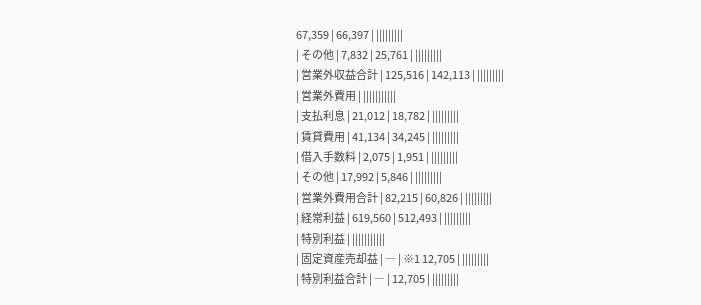67,359 | 66,397 | |||||||||
| その他 | 7,832 | 25,761 | |||||||||
| 営業外収益合計 | 125,516 | 142,113 | |||||||||
| 営業外費用 | |||||||||||
| 支払利息 | 21,012 | 18,782 | |||||||||
| 賃貸費用 | 41,134 | 34,245 | |||||||||
| 借入手数料 | 2,075 | 1,951 | |||||||||
| その他 | 17,992 | 5,846 | |||||||||
| 営業外費用合計 | 82,215 | 60,826 | |||||||||
| 経常利益 | 619,560 | 512,493 | |||||||||
| 特別利益 | |||||||||||
| 固定資産売却益 | ― | ※1 12,705 | |||||||||
| 特別利益合計 | ― | 12,705 | |||||||||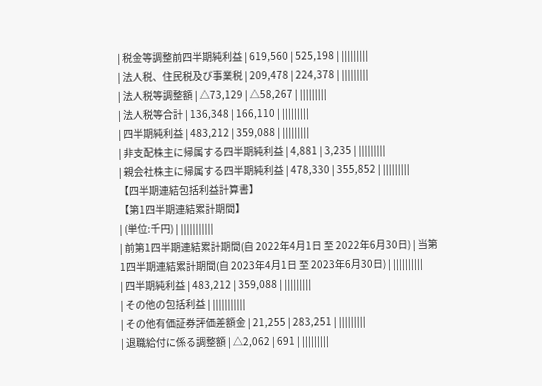| 税金等調整前四半期純利益 | 619,560 | 525,198 | |||||||||
| 法人税、住民税及び事業税 | 209,478 | 224,378 | |||||||||
| 法人税等調整額 | △73,129 | △58,267 | |||||||||
| 法人税等合計 | 136,348 | 166,110 | |||||||||
| 四半期純利益 | 483,212 | 359,088 | |||||||||
| 非支配株主に帰属する四半期純利益 | 4,881 | 3,235 | |||||||||
| 親会社株主に帰属する四半期純利益 | 478,330 | 355,852 | |||||||||
【四半期連結包括利益計算書】
【第1四半期連結累計期間】
| (単位:千円) | |||||||||||
| 前第1四半期連結累計期間(自 2022年4月1日 至 2022年6月30日) | 当第1四半期連結累計期間(自 2023年4月1日 至 2023年6月30日) | ||||||||||
| 四半期純利益 | 483,212 | 359,088 | |||||||||
| その他の包括利益 | |||||||||||
| その他有価証券評価差額金 | 21,255 | 283,251 | |||||||||
| 退職給付に係る調整額 | △2,062 | 691 | |||||||||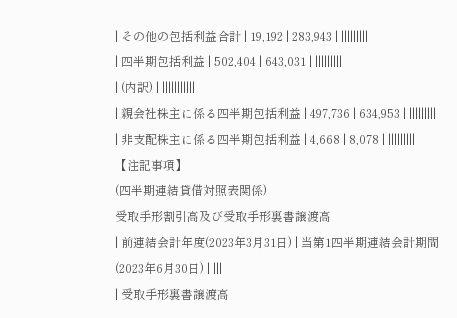| その他の包括利益合計 | 19,192 | 283,943 | |||||||||
| 四半期包括利益 | 502,404 | 643,031 | |||||||||
| (内訳) | |||||||||||
| 親会社株主に係る四半期包括利益 | 497,736 | 634,953 | |||||||||
| 非支配株主に係る四半期包括利益 | 4,668 | 8,078 | |||||||||
【注記事項】
(四半期連結貸借対照表関係)
受取手形割引高及び受取手形裏書譲渡高
| 前連結会計年度(2023年3月31日) | 当第1四半期連結会計期間(2023年6月30日) | |||
| 受取手形裏書譲渡高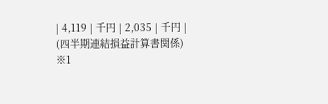| 4,119 | 千円 | 2,035 | 千円 |
(四半期連結損益計算書関係)
※1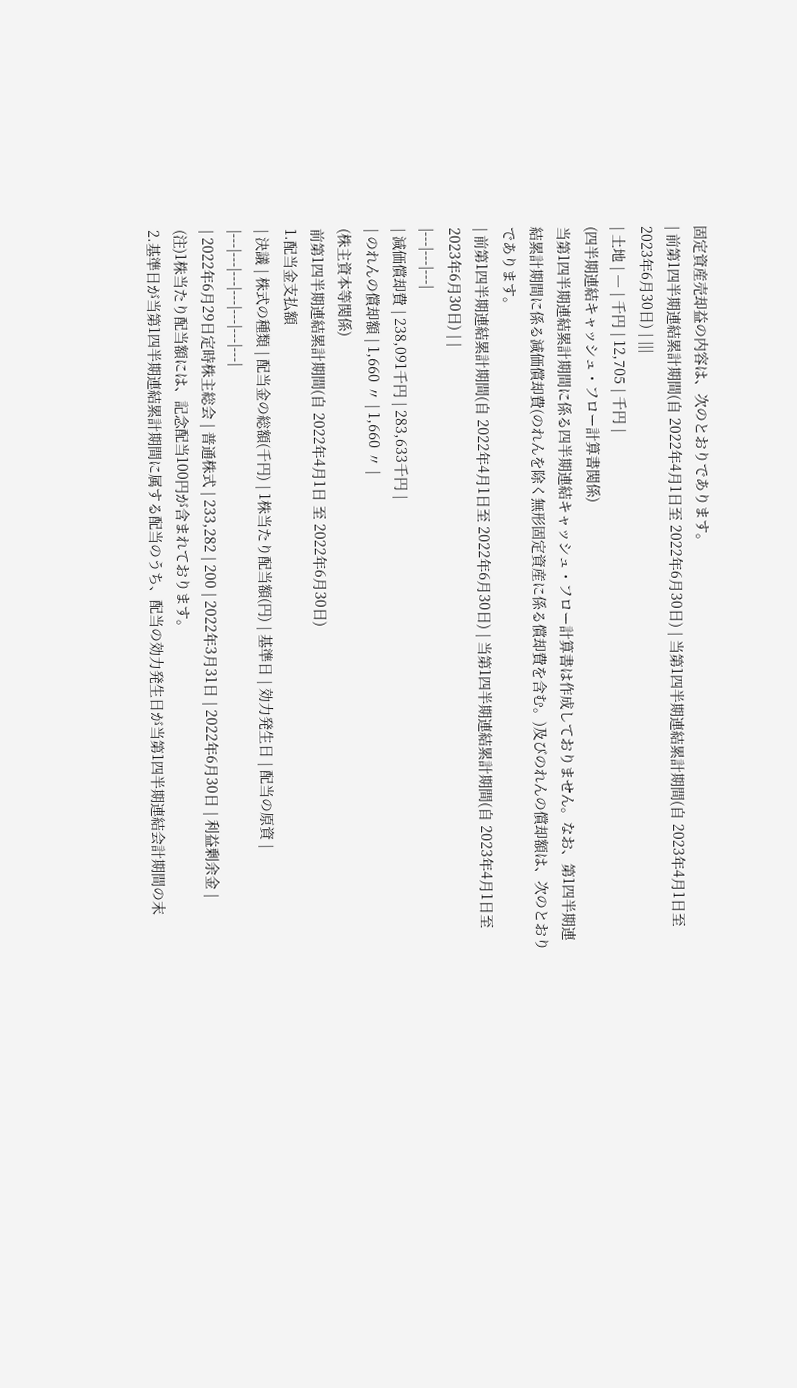固定資産売却益の内容は、次のとおりであります。
| 前第1四半期連結累計期間(自 2022年4月1日至 2022年6月30日) | 当第1四半期連結累計期間(自 2023年4月1日至 2023年6月30日) | |||
| 土地 | ― | 千円 | 12,705 | 千円 |
(四半期連結キャッシュ・フロー計算書関係)
当第1四半期連結累計期間に係る四半期連結キャッシュ・フロー計算書は作成しておりません。なお、第1四半期連結累計期間に係る減価償却費(のれんを除く無形固定資産に係る償却費を含む。)及びのれんの償却額は、次のとおりであります。
| 前第1四半期連結累計期間(自 2022年4月1日至 2022年6月30日) | 当第1四半期連結累計期間(自 2023年4月1日至 2023年6月30日) | |
|---|---|---|
| 減価償却費 | 238,091千円 | 283,633千円 |
| のれんの償却額 | 1,660 〃 | 1,660 〃 |
(株主資本等関係)
前第1四半期連結累計期間(自 2022年4月1日 至 2022年6月30日)
1.配当金支払額
| 決議 | 株式の種類 | 配当金の総額(千円) | 1株当たり配当額(円) | 基準日 | 効力発生日 | 配当の原資 |
|---|---|---|---|---|---|---|
| 2022年6月29日定時株主総会 | 普通株式 | 233,282 | 200 | 2022年3月31日 | 2022年6月30日 | 利益剰余金 |
(注)1株当たり配当額には、記念配当100円が含まれております。
2.基準日が当第1四半期連結累計期間に属する配当のうち、配当の効力発生日が当第1四半期連結会計期間の末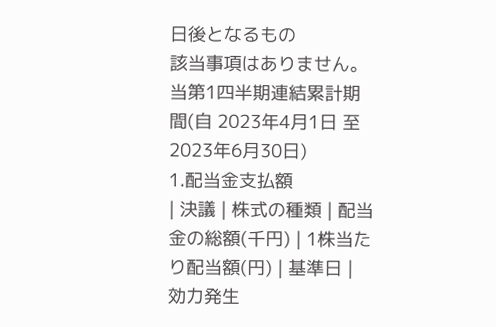日後となるもの
該当事項はありません。
当第1四半期連結累計期間(自 2023年4月1日 至 2023年6月30日)
1.配当金支払額
| 決議 | 株式の種類 | 配当金の総額(千円) | 1株当たり配当額(円) | 基準日 | 効力発生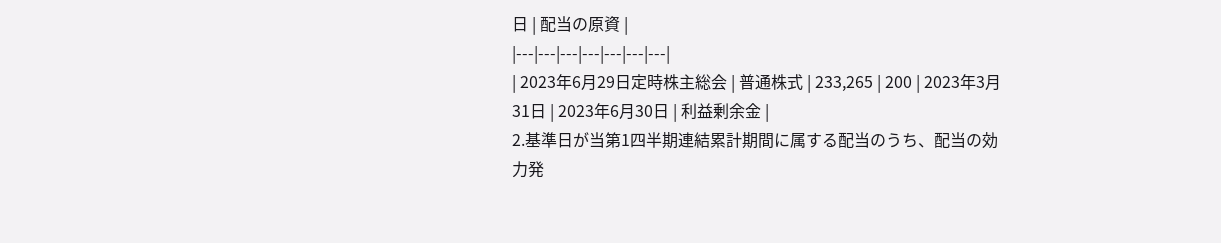日 | 配当の原資 |
|---|---|---|---|---|---|---|
| 2023年6月29日定時株主総会 | 普通株式 | 233,265 | 200 | 2023年3月31日 | 2023年6月30日 | 利益剰余金 |
2.基準日が当第1四半期連結累計期間に属する配当のうち、配当の効力発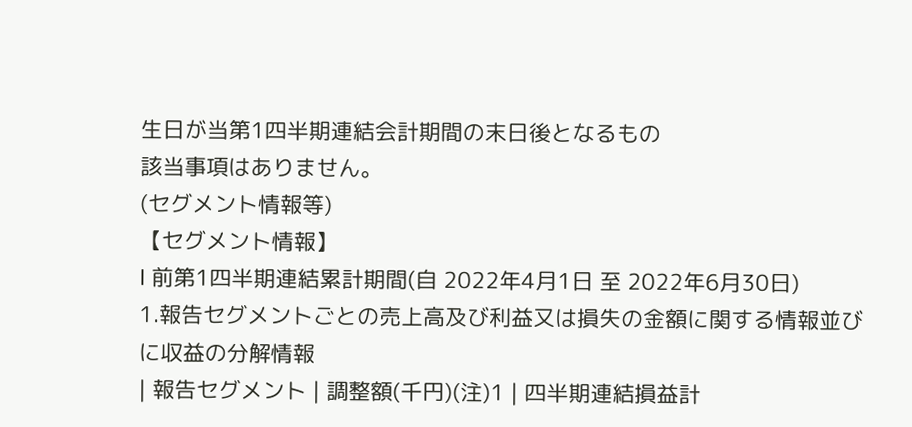生日が当第1四半期連結会計期間の末日後となるもの
該当事項はありません。
(セグメント情報等)
【セグメント情報】
Ⅰ 前第1四半期連結累計期間(自 2022年4月1日 至 2022年6月30日)
1.報告セグメントごとの売上高及び利益又は損失の金額に関する情報並びに収益の分解情報
| 報告セグメント | 調整額(千円)(注)1 | 四半期連結損益計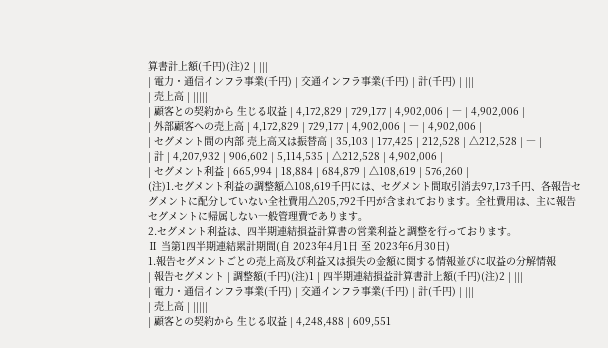算書計上額(千円)(注)2 | |||
| 電力・通信インフラ事業(千円) | 交通インフラ事業(千円) | 計(千円) | |||
| 売上高 | |||||
| 顧客との契約から 生じる収益 | 4,172,829 | 729,177 | 4,902,006 | ― | 4,902,006 |
| 外部顧客への売上高 | 4,172,829 | 729,177 | 4,902,006 | ― | 4,902,006 |
| セグメント間の内部 売上高又は振替高 | 35,103 | 177,425 | 212,528 | △212,528 | ― |
| 計 | 4,207,932 | 906,602 | 5,114,535 | △212,528 | 4,902,006 |
| セグメント利益 | 665,994 | 18,884 | 684,879 | △108,619 | 576,260 |
(注)1.セグメント利益の調整額△108,619千円には、セグメント間取引消去97,173千円、各報告セグメントに配分していない全社費用△205,792千円が含まれております。全社費用は、主に報告セグメントに帰属しない一般管理費であります。
2.セグメント利益は、四半期連結損益計算書の営業利益と調整を行っております。
Ⅱ 当第1四半期連結累計期間(自 2023年4月1日 至 2023年6月30日)
1.報告セグメントごとの売上高及び利益又は損失の金額に関する情報並びに収益の分解情報
| 報告セグメント | 調整額(千円)(注)1 | 四半期連結損益計算書計上額(千円)(注)2 | |||
| 電力・通信インフラ事業(千円) | 交通インフラ事業(千円) | 計(千円) | |||
| 売上高 | |||||
| 顧客との契約から 生じる収益 | 4,248,488 | 609,551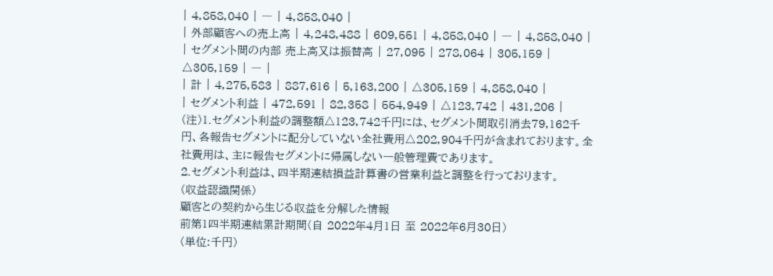| 4,858,040 | ― | 4,858,040 |
| 外部顧客への売上高 | 4,248,488 | 609,551 | 4,858,040 | ― | 4,858,040 |
| セグメント間の内部 売上高又は振替高 | 27,095 | 278,064 | 305,159 | △305,159 | ― |
| 計 | 4,275,583 | 887,616 | 5,163,200 | △305,159 | 4,858,040 |
| セグメント利益 | 472,591 | 82,358 | 554,949 | △123,742 | 431,206 |
(注)1.セグメント利益の調整額△123,742千円には、セグメント間取引消去79,162千円、各報告セグメントに配分していない全社費用△202,904千円が含まれております。全社費用は、主に報告セグメントに帰属しない一般管理費であります。
2.セグメント利益は、四半期連結損益計算書の営業利益と調整を行っております。
(収益認識関係)
顧客との契約から生じる収益を分解した情報
前第1四半期連結累計期間(自 2022年4月1日 至 2022年6月30日)
(単位:千円)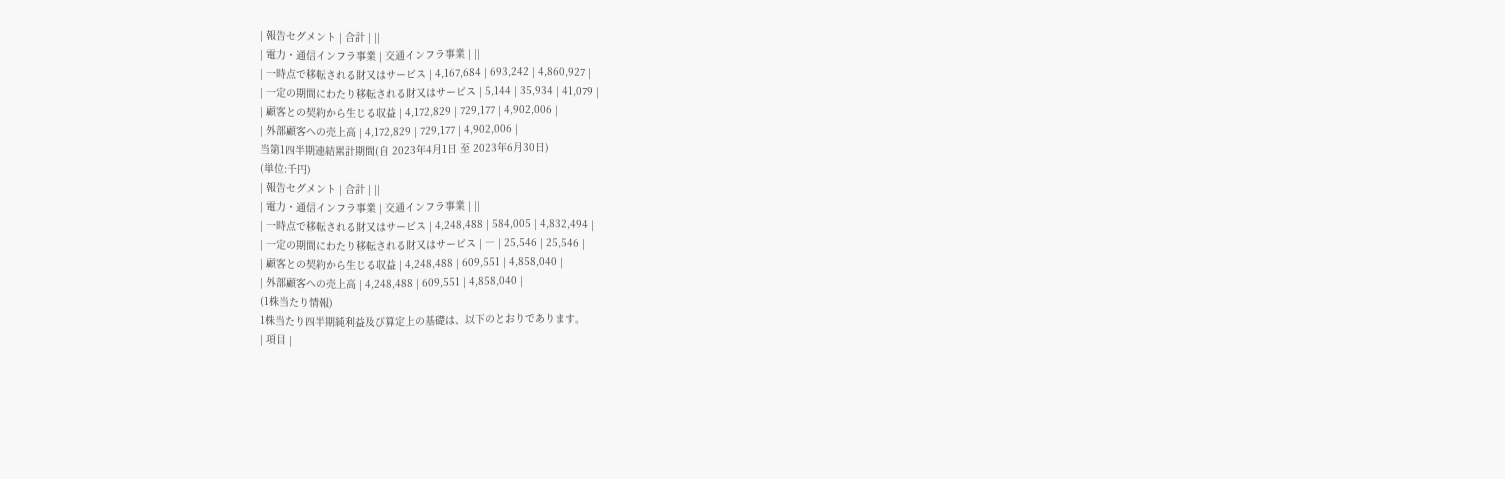| 報告セグメント | 合計 | ||
| 電力・通信インフラ事業 | 交通インフラ事業 | ||
| 一時点で移転される財又はサービス | 4,167,684 | 693,242 | 4,860,927 |
| 一定の期間にわたり移転される財又はサービス | 5,144 | 35,934 | 41,079 |
| 顧客との契約から生じる収益 | 4,172,829 | 729,177 | 4,902,006 |
| 外部顧客への売上高 | 4,172,829 | 729,177 | 4,902,006 |
当第1四半期連結累計期間(自 2023年4月1日 至 2023年6月30日)
(単位:千円)
| 報告セグメント | 合計 | ||
| 電力・通信インフラ事業 | 交通インフラ事業 | ||
| 一時点で移転される財又はサービス | 4,248,488 | 584,005 | 4,832,494 |
| 一定の期間にわたり移転される財又はサービス | ― | 25,546 | 25,546 |
| 顧客との契約から生じる収益 | 4,248,488 | 609,551 | 4,858,040 |
| 外部顧客への売上高 | 4,248,488 | 609,551 | 4,858,040 |
(1株当たり情報)
1株当たり四半期純利益及び算定上の基礎は、以下のとおりであります。
| 項目 |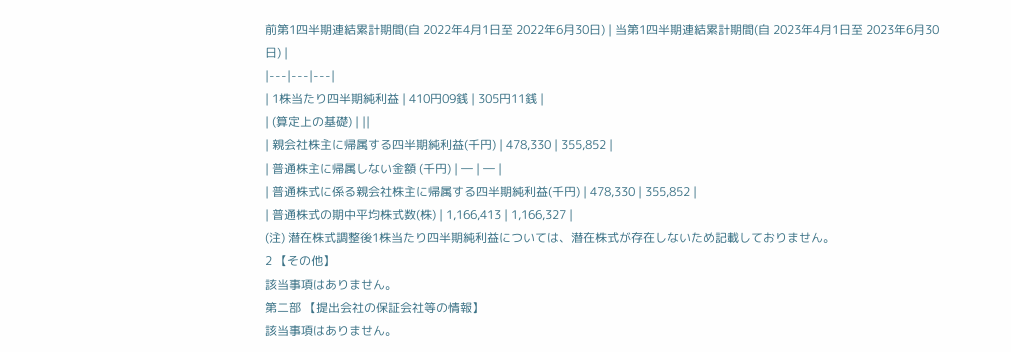前第1四半期連結累計期間(自 2022年4月1日至 2022年6月30日) | 当第1四半期連結累計期間(自 2023年4月1日至 2023年6月30日) |
|---|---|---|
| 1株当たり四半期純利益 | 410円09銭 | 305円11銭 |
| (算定上の基礎) | ||
| 親会社株主に帰属する四半期純利益(千円) | 478,330 | 355,852 |
| 普通株主に帰属しない金額 (千円) | ― | ― |
| 普通株式に係る親会社株主に帰属する四半期純利益(千円) | 478,330 | 355,852 |
| 普通株式の期中平均株式数(株) | 1,166,413 | 1,166,327 |
(注) 潜在株式調整後1株当たり四半期純利益については、潜在株式が存在しないため記載しておりません。
2 【その他】
該当事項はありません。
第二部 【提出会社の保証会社等の情報】
該当事項はありません。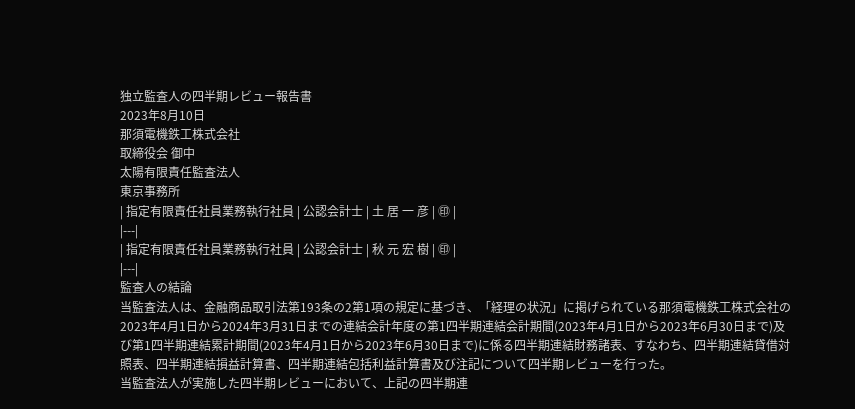独立監査人の四半期レビュー報告書
2023年8月10日
那須電機鉄工株式会社
取締役会 御中
太陽有限責任監査法人
東京事務所
| 指定有限責任社員業務執行社員 | 公認会計士 | 土 居 一 彦 | ㊞ |
|---|
| 指定有限責任社員業務執行社員 | 公認会計士 | 秋 元 宏 樹 | ㊞ |
|---|
監査人の結論
当監査法人は、金融商品取引法第193条の2第1項の規定に基づき、「経理の状況」に掲げられている那須電機鉄工株式会社の2023年4月1日から2024年3月31日までの連結会計年度の第1四半期連結会計期間(2023年4月1日から2023年6月30日まで)及び第1四半期連結累計期間(2023年4月1日から2023年6月30日まで)に係る四半期連結財務諸表、すなわち、四半期連結貸借対照表、四半期連結損益計算書、四半期連結包括利益計算書及び注記について四半期レビューを行った。
当監査法人が実施した四半期レビューにおいて、上記の四半期連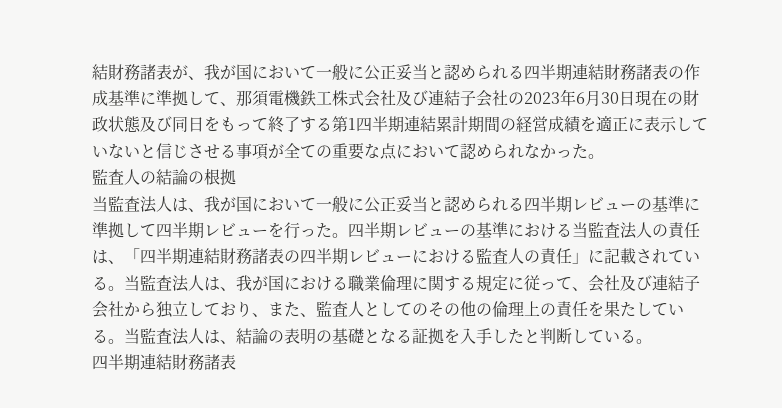結財務諸表が、我が国において一般に公正妥当と認められる四半期連結財務諸表の作成基準に準拠して、那須電機鉄工株式会社及び連結子会社の2023年6月30日現在の財政状態及び同日をもって終了する第1四半期連結累計期間の経営成績を適正に表示していないと信じさせる事項が全ての重要な点において認められなかった。
監査人の結論の根拠
当監査法人は、我が国において一般に公正妥当と認められる四半期レビューの基準に準拠して四半期レビューを行った。四半期レビューの基準における当監査法人の責任は、「四半期連結財務諸表の四半期レビューにおける監査人の責任」に記載されている。当監査法人は、我が国における職業倫理に関する規定に従って、会社及び連結子会社から独立しており、また、監査人としてのその他の倫理上の責任を果たしている。当監査法人は、結論の表明の基礎となる証拠を入手したと判断している。
四半期連結財務諸表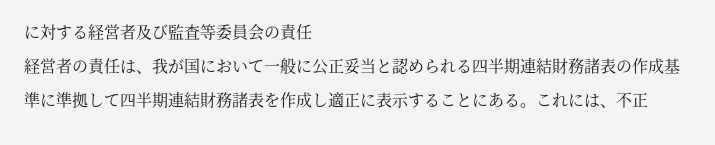に対する経営者及び監査等委員会の責任
経営者の責任は、我が国において一般に公正妥当と認められる四半期連結財務諸表の作成基準に準拠して四半期連結財務諸表を作成し適正に表示することにある。これには、不正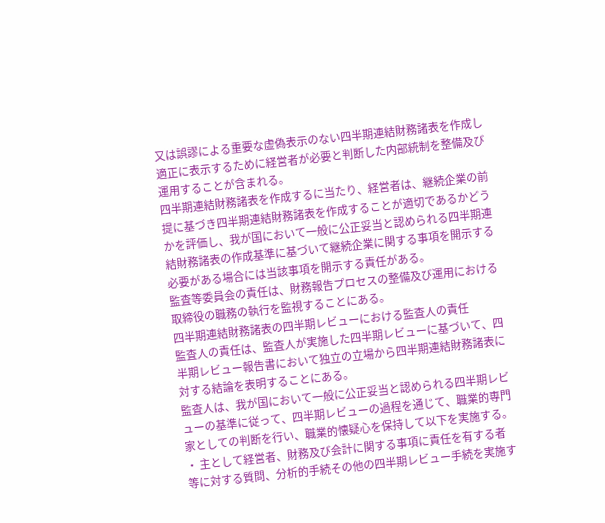又は誤謬による重要な虚偽表示のない四半期連結財務諸表を作成し適正に表示するために経営者が必要と判断した内部統制を整備及び運用することが含まれる。
四半期連結財務諸表を作成するに当たり、経営者は、継続企業の前提に基づき四半期連結財務諸表を作成することが適切であるかどうかを評価し、我が国において一般に公正妥当と認められる四半期連結財務諸表の作成基準に基づいて継続企業に関する事項を開示する必要がある場合には当該事項を開示する責任がある。
監査等委員会の責任は、財務報告プロセスの整備及び運用における取締役の職務の執行を監視することにある。
四半期連結財務諸表の四半期レビューにおける監査人の責任
監査人の責任は、監査人が実施した四半期レビューに基づいて、四半期レビュー報告書において独立の立場から四半期連結財務諸表に対する結論を表明することにある。
監査人は、我が国において一般に公正妥当と認められる四半期レビューの基準に従って、四半期レビューの過程を通じて、職業的専門家としての判断を行い、職業的懐疑心を保持して以下を実施する。
・ 主として経営者、財務及び会計に関する事項に責任を有する者等に対する質問、分析的手続その他の四半期レビュー手続を実施す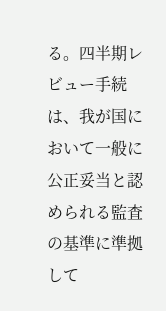る。四半期レビュー手続は、我が国において一般に公正妥当と認められる監査の基準に準拠して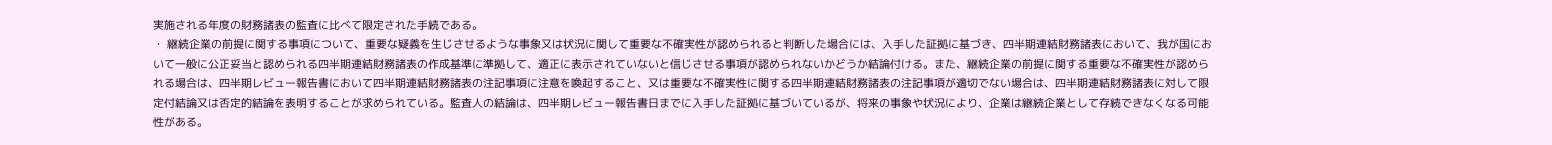実施される年度の財務諸表の監査に比べて限定された手続である。
・ 継続企業の前提に関する事項について、重要な疑義を生じさせるような事象又は状況に関して重要な不確実性が認められると判断した場合には、入手した証拠に基づき、四半期連結財務諸表において、我が国において一般に公正妥当と認められる四半期連結財務諸表の作成基準に準拠して、適正に表示されていないと信じさせる事項が認められないかどうか結論付ける。また、継続企業の前提に関する重要な不確実性が認められる場合は、四半期レビュー報告書において四半期連結財務諸表の注記事項に注意を喚起すること、又は重要な不確実性に関する四半期連結財務諸表の注記事項が適切でない場合は、四半期連結財務諸表に対して限定付結論又は否定的結論を表明することが求められている。監査人の結論は、四半期レビュー報告書日までに入手した証拠に基づいているが、将来の事象や状況により、企業は継続企業として存続できなくなる可能性がある。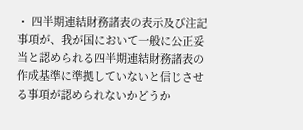・ 四半期連結財務諸表の表示及び注記事項が、我が国において一般に公正妥当と認められる四半期連結財務諸表の作成基準に準拠していないと信じさせる事項が認められないかどうか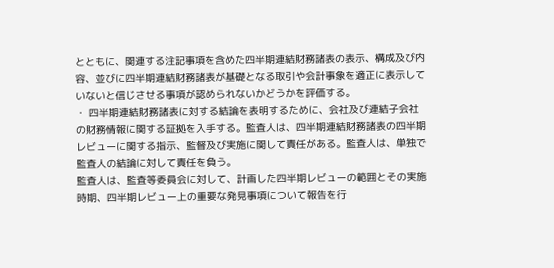とともに、関連する注記事項を含めた四半期連結財務諸表の表示、構成及び内容、並びに四半期連結財務諸表が基礎となる取引や会計事象を適正に表示していないと信じさせる事項が認められないかどうかを評価する。
・ 四半期連結財務諸表に対する結論を表明するために、会社及び連結子会社の財務情報に関する証拠を入手する。監査人は、四半期連結財務諸表の四半期レビューに関する指示、監督及び実施に関して責任がある。監査人は、単独で監査人の結論に対して責任を負う。
監査人は、監査等委員会に対して、計画した四半期レビューの範囲とその実施時期、四半期レビュー上の重要な発見事項について報告を行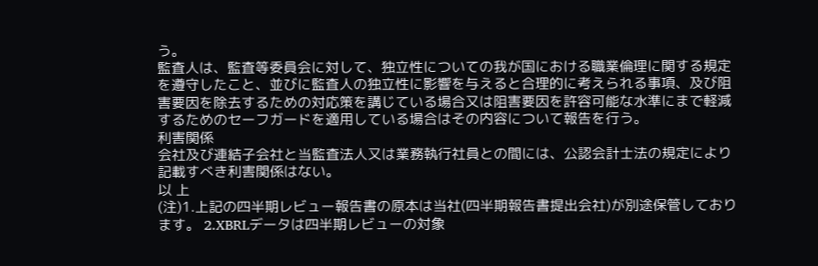う。
監査人は、監査等委員会に対して、独立性についての我が国における職業倫理に関する規定を遵守したこと、並びに監査人の独立性に影響を与えると合理的に考えられる事項、及び阻害要因を除去するための対応策を講じている場合又は阻害要因を許容可能な水準にまで軽減するためのセーフガードを適用している場合はその内容について報告を行う。
利害関係
会社及び連結子会社と当監査法人又は業務執行社員との間には、公認会計士法の規定により記載すべき利害関係はない。
以 上
(注)1.上記の四半期レビュー報告書の原本は当社(四半期報告書提出会社)が別途保管しております。 2.XBRLデータは四半期レビューの対象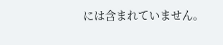には含まれていません。